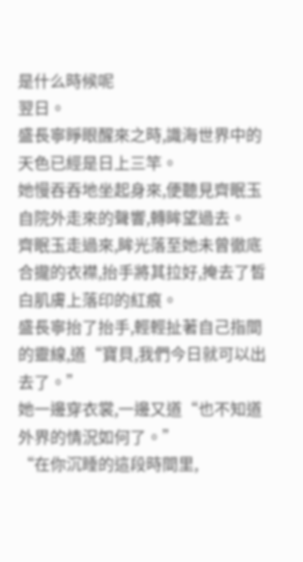是什么時候呢
翌日。
盛長寧睜眼醒來之時,識海世界中的天色已經是日上三竿。
她慢吞吞地坐起身來,便聽見齊眠玉自院外走來的聲響,轉眸望過去。
齊眠玉走過來,眸光落至她未曾徹底合攏的衣襟,抬手將其拉好,掩去了皙白肌膚上落印的紅痕。
盛長寧抬了抬手,輕輕扯著自己指間的靈線,道“寶貝,我們今日就可以出去了。”
她一邊穿衣裳,一邊又道“也不知道外界的情況如何了。”
“在你沉睡的這段時間里,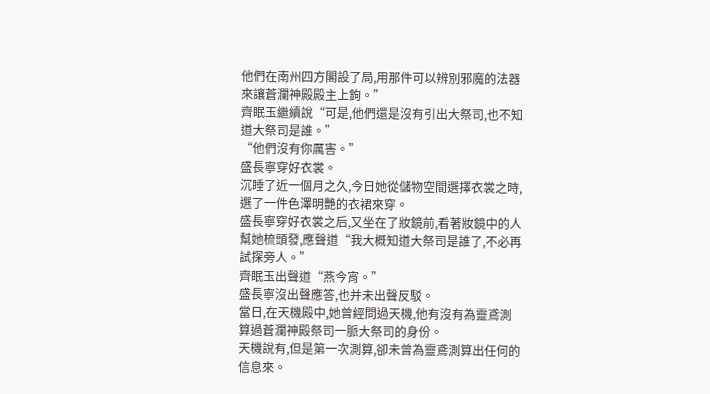他們在南州四方閣設了局,用那件可以辨別邪魔的法器來讓蒼瀾神殿殿主上鉤。”
齊眠玉繼續說“可是,他們還是沒有引出大祭司,也不知道大祭司是誰。”
“他們沒有你厲害。”
盛長寧穿好衣裳。
沉睡了近一個月之久,今日她從儲物空間選擇衣裳之時,選了一件色澤明艷的衣裙來穿。
盛長寧穿好衣裳之后,又坐在了妝鏡前,看著妝鏡中的人幫她梳頭發,應聲道“我大概知道大祭司是誰了,不必再試探旁人。”
齊眠玉出聲道“燕今宵。”
盛長寧沒出聲應答,也并未出聲反駁。
當日,在天機殿中,她曾經問過天機,他有沒有為靈鳶測算過蒼瀾神殿祭司一脈大祭司的身份。
天機說有,但是第一次測算,卻未曾為靈鳶測算出任何的信息來。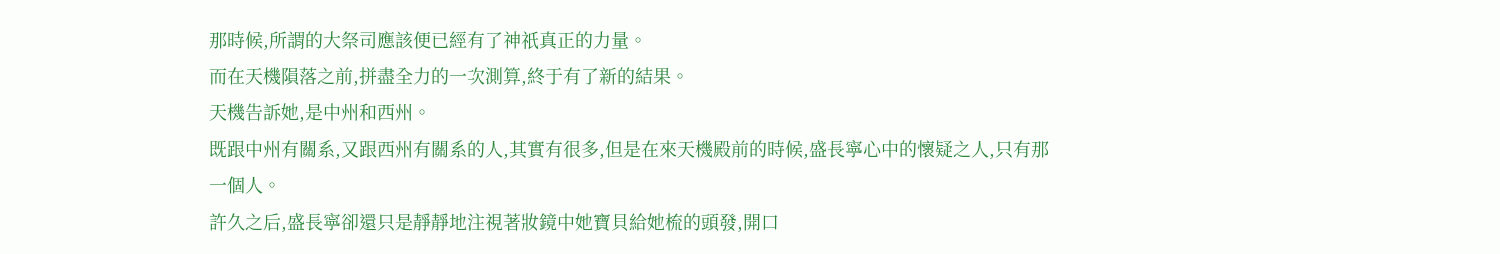那時候,所謂的大祭司應該便已經有了神祇真正的力量。
而在天機隕落之前,拼盡全力的一次測算,終于有了新的結果。
天機告訴她,是中州和西州。
既跟中州有關系,又跟西州有關系的人,其實有很多,但是在來天機殿前的時候,盛長寧心中的懷疑之人,只有那一個人。
許久之后,盛長寧卻還只是靜靜地注視著妝鏡中她寶貝給她梳的頭發,開口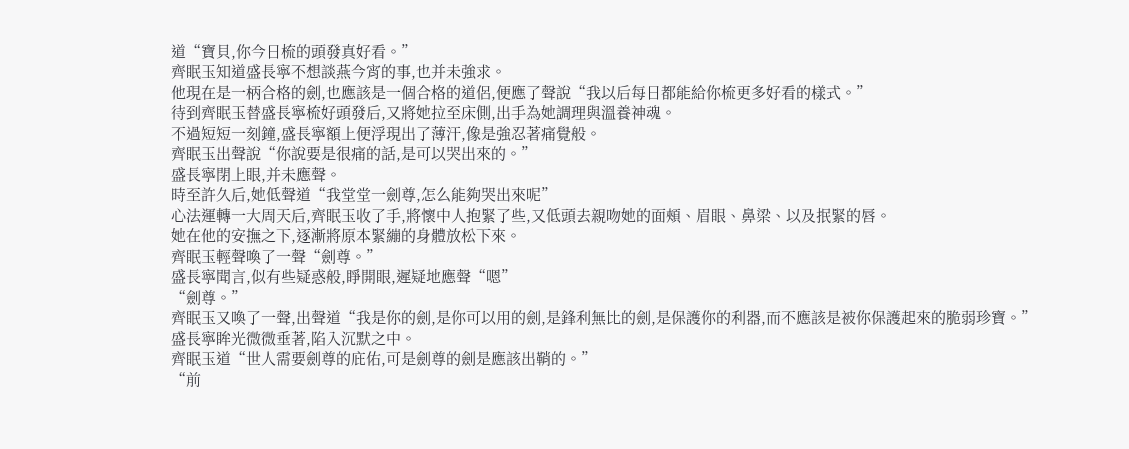道“寶貝,你今日梳的頭發真好看。”
齊眠玉知道盛長寧不想談燕今宵的事,也并未強求。
他現在是一柄合格的劍,也應該是一個合格的道侶,便應了聲說“我以后每日都能給你梳更多好看的樣式。”
待到齊眠玉替盛長寧梳好頭發后,又將她拉至床側,出手為她調理與溫養神魂。
不過短短一刻鐘,盛長寧額上便浮現出了薄汗,像是強忍著痛覺般。
齊眠玉出聲說“你說要是很痛的話,是可以哭出來的。”
盛長寧閉上眼,并未應聲。
時至許久后,她低聲道“我堂堂一劍尊,怎么能夠哭出來呢”
心法運轉一大周天后,齊眠玉收了手,將懷中人抱緊了些,又低頭去親吻她的面頰、眉眼、鼻梁、以及抿緊的唇。
她在他的安撫之下,逐漸將原本緊繃的身體放松下來。
齊眠玉輕聲喚了一聲“劍尊。”
盛長寧聞言,似有些疑惑般,睜開眼,遲疑地應聲“嗯”
“劍尊。”
齊眠玉又喚了一聲,出聲道“我是你的劍,是你可以用的劍,是鋒利無比的劍,是保護你的利器,而不應該是被你保護起來的脆弱珍寶。”
盛長寧眸光微微垂著,陷入沉默之中。
齊眠玉道“世人需要劍尊的庇佑,可是劍尊的劍是應該出鞘的。”
“前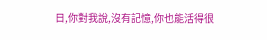日,你對我說,沒有記憶,你也能活得很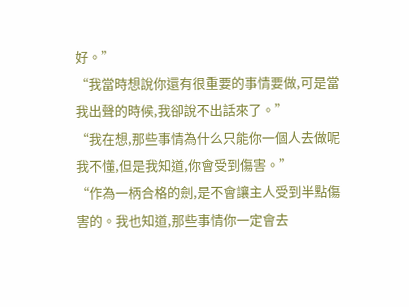好。”
“我當時想說你還有很重要的事情要做,可是當我出聲的時候,我卻說不出話來了。”
“我在想,那些事情為什么只能你一個人去做呢我不懂,但是我知道,你會受到傷害。”
“作為一柄合格的劍,是不會讓主人受到半點傷害的。我也知道,那些事情你一定會去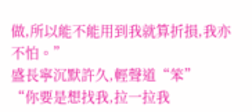做,所以能不能用到我就算折損,我亦不怕。”
盛長寧沉默許久,輕聲道“笨”
“你要是想找我,拉一拉我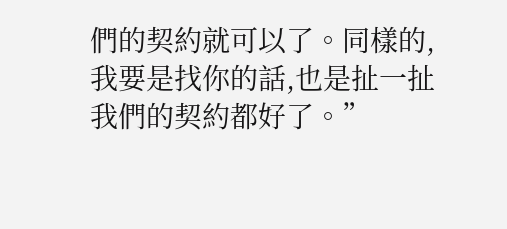們的契約就可以了。同樣的,我要是找你的話,也是扯一扯我們的契約都好了。”